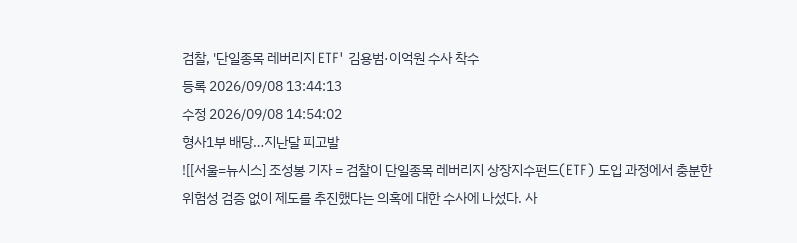검찰, '단일종목 레버리지 ETF' 김용범·이억원 수사 착수
등록 2026/09/08 13:44:13
수정 2026/09/08 14:54:02
형사1부 배당…지난달 피고발
![[서울=뉴시스] 조성봉 기자 = 검찰이 단일종목 레버리지 상장지수펀드(ETF) 도입 과정에서 충분한 위험성 검증 없이 제도를 추진했다는 의혹에 대한 수사에 나섰다. 사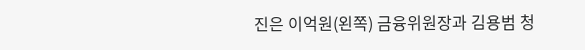진은 이억원(왼쪽) 금융위원장과 김용범 청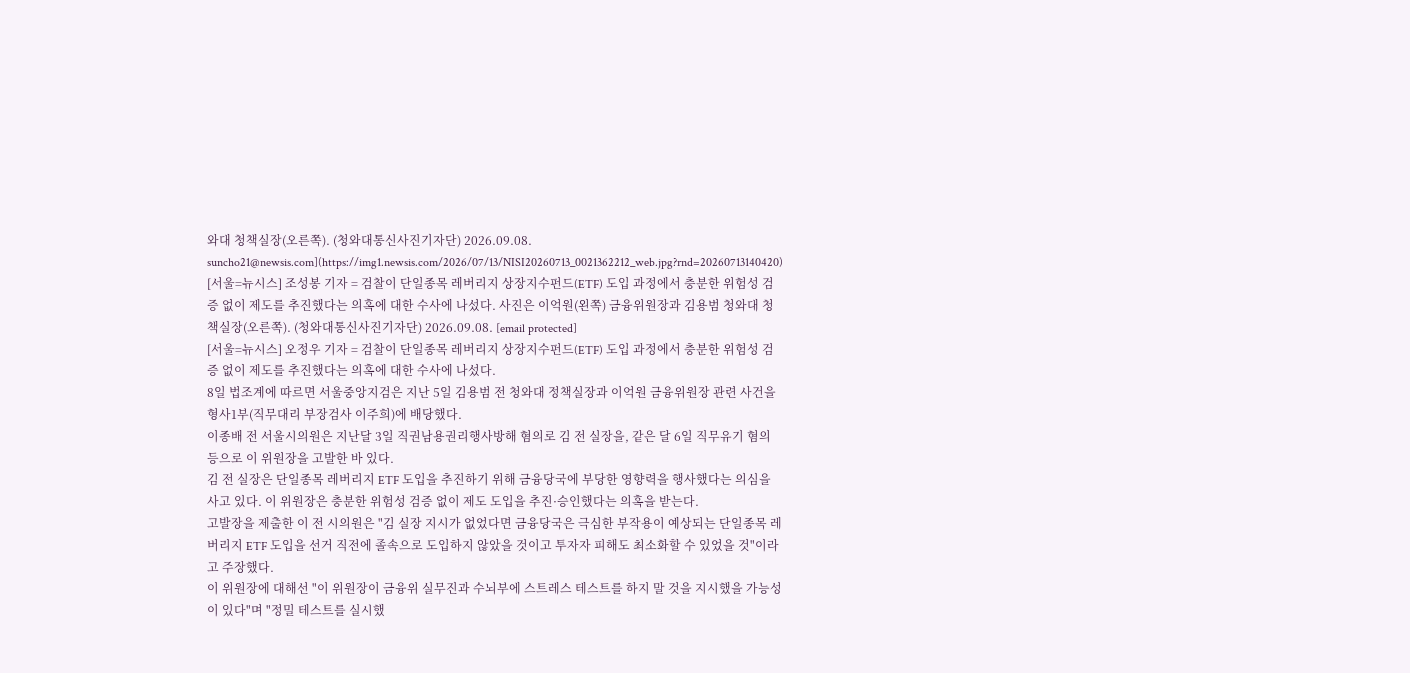와대 청책실장(오른쪽). (청와대통신사진기자단) 2026.09.08. suncho21@newsis.com](https://img1.newsis.com/2026/07/13/NISI20260713_0021362212_web.jpg?rnd=20260713140420)
[서울=뉴시스] 조성봉 기자 = 검찰이 단일종목 레버리지 상장지수펀드(ETF) 도입 과정에서 충분한 위험성 검증 없이 제도를 추진했다는 의혹에 대한 수사에 나섰다. 사진은 이억원(왼쪽) 금융위원장과 김용범 청와대 청책실장(오른쪽). (청와대통신사진기자단) 2026.09.08. [email protected]
[서울=뉴시스] 오정우 기자 = 검찰이 단일종목 레버리지 상장지수펀드(ETF) 도입 과정에서 충분한 위험성 검증 없이 제도를 추진했다는 의혹에 대한 수사에 나섰다.
8일 법조계에 따르면 서울중앙지검은 지난 5일 김용범 전 청와대 정책실장과 이억원 금융위원장 관련 사건을 형사1부(직무대리 부장검사 이주희)에 배당했다.
이종배 전 서울시의원은 지난달 3일 직권남용권리행사방해 혐의로 김 전 실장을, 같은 달 6일 직무유기 혐의 등으로 이 위원장을 고발한 바 있다.
김 전 실장은 단일종목 레버리지 ETF 도입을 추진하기 위해 금융당국에 부당한 영향력을 행사했다는 의심을 사고 있다. 이 위원장은 충분한 위험성 검증 없이 제도 도입을 추진·승인했다는 의혹을 받는다.
고발장을 제출한 이 전 시의원은 "김 실장 지시가 없었다면 금융당국은 극심한 부작용이 예상되는 단일종목 레버리지 ETF 도입을 선거 직전에 졸속으로 도입하지 않았을 것이고 투자자 피해도 최소화할 수 있었을 것"이라고 주장했다.
이 위원장에 대해선 "이 위원장이 금융위 실무진과 수뇌부에 스트레스 테스트를 하지 말 것을 지시했을 가능성이 있다"며 "정밀 테스트를 실시했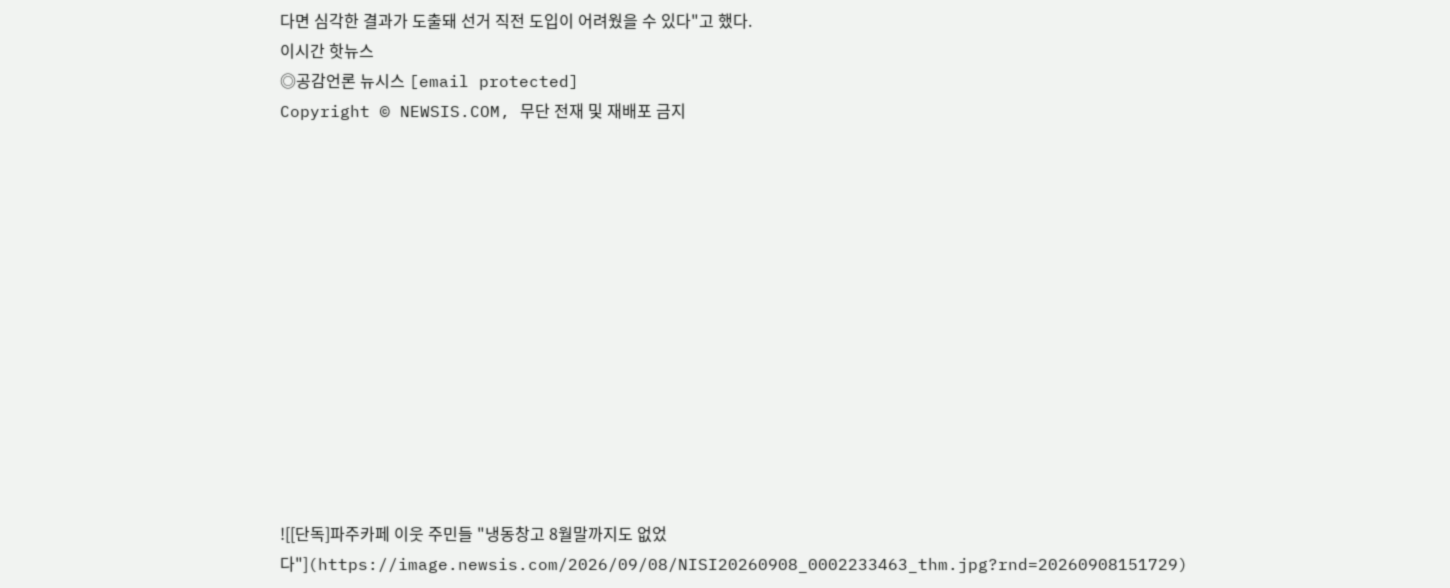다면 심각한 결과가 도출돼 선거 직전 도입이 어려웠을 수 있다"고 했다.
이시간 핫뉴스
◎공감언론 뉴시스 [email protected]
Copyright © NEWSIS.COM, 무단 전재 및 재배포 금지













![[단독]파주카페 이웃 주민들 "냉동창고 8월말까지도 없었다"](https://image.newsis.com/2026/09/08/NISI20260908_0002233463_thm.jpg?rnd=20260908151729)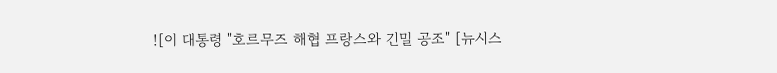![이 대통령 "호르무즈 해협 프랑스와 긴밀 공조" [뉴시스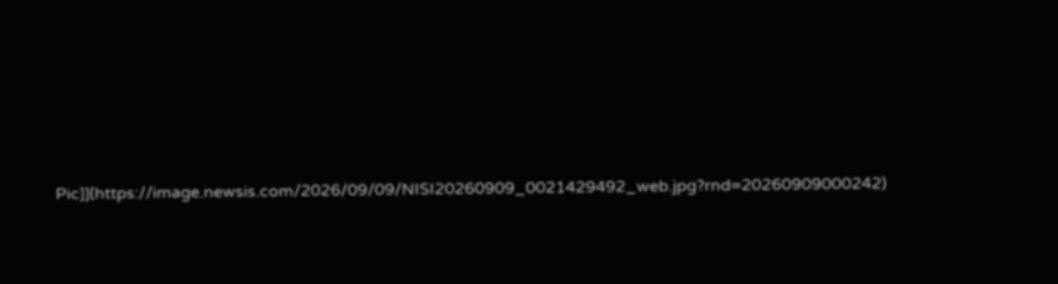Pic]](https://image.newsis.com/2026/09/09/NISI20260909_0021429492_web.jpg?rnd=20260909000242)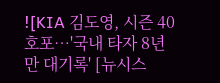![KIA 김도영, 시즌 40호포…'국내 타자 8년 만 대기록' [뉴시스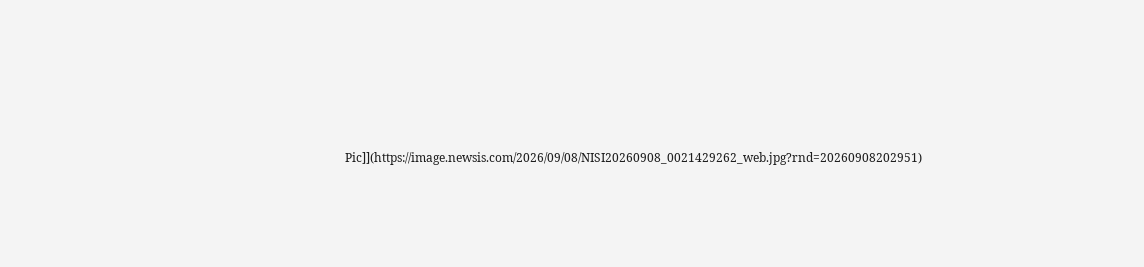Pic]](https://image.newsis.com/2026/09/08/NISI20260908_0021429262_web.jpg?rnd=20260908202951)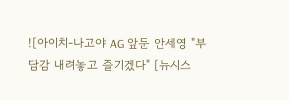![아이치-나고야 AG 앞둔 안세영 "부담감 내려놓고 즐기겠다" [뉴시스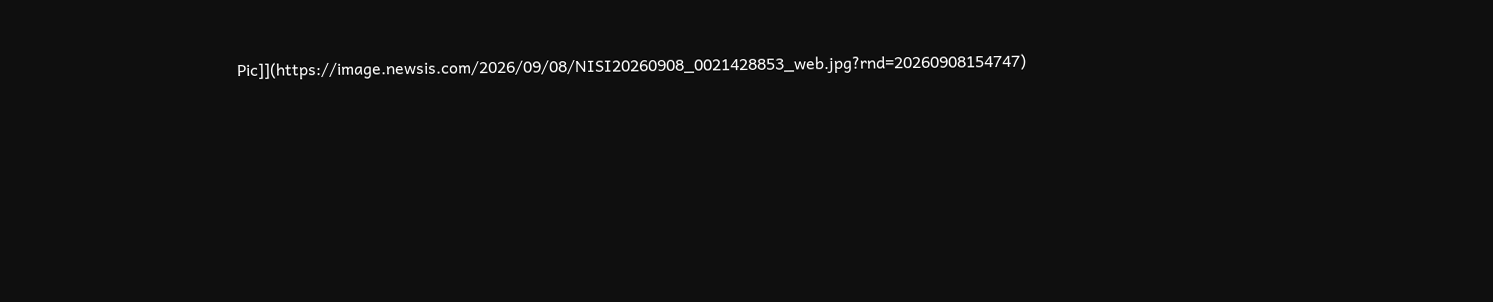Pic]](https://image.newsis.com/2026/09/08/NISI20260908_0021428853_web.jpg?rnd=20260908154747)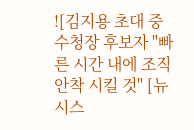![김지용 초대 중수청장 후보자 "빠른 시간 내에 조직 안착 시킬 것" [뉴시스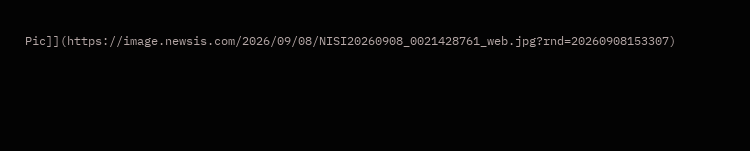Pic]](https://image.newsis.com/2026/09/08/NISI20260908_0021428761_web.jpg?rnd=20260908153307)